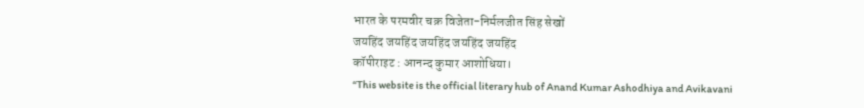भारत के परमवीर चक्र विजेता-निर्मलजीत सिंह सेखों
जयहिंद जयहिंद जयहिंद जयहिंद जयहिंद
कॉपीराइट : आनन्द कुमार आशोधिया।
“This website is the official literary hub of Anand Kumar Ashodhiya and Avikavani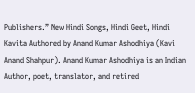Publishers.” New Hindi Songs, Hindi Geet, Hindi Kavita Authored by Anand Kumar Ashodhiya (Kavi Anand Shahpur). Anand Kumar Ashodhiya is an Indian Author, poet, translator, and retired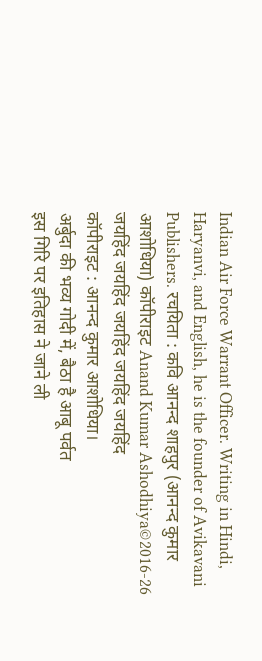Indian Air Force Warrant Officer. Writing in Hindi, Haryanvi, and English, he is the founder of Avikavani Publishers. रचयिता : कवि आनन्द शाहपुर (आनन्द कुमार आशोधिया) कॉपीराइट Anand Kumar Ashodhiya©2016-26
जयहिंद जयहिंद जयहिंद जयहिंद जयहिंद
कॉपीराइट : आनन्द कुमार आशोधिया।
अर्बुदा की भव्य गोदी में, बैठा है आबू पर्वत
इस गिरि पर इतिहास ने जाने ली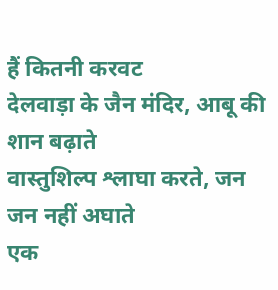हैं कितनी करवट
देलवाड़ा के जैन मंदिर, आबू की शान बढ़ाते
वास्तुशिल्प श्लाघा करते, जन जन नहीं अघाते
एक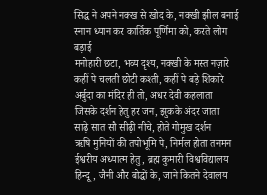सिद्ध ने अपने नक्ख से खोद के, नक्खी झील बनाई
स्नान ध्यान कर कार्तिक पूर्णिमा को, करते लोग बड़ाई
मनोहारी छटा, भव्य दृश्य, नक्खी के मस्त नज़ारे
कहीं पे चलती छोटी कश्ती, कहीं पे बड़े शिकारे
अर्बुदा का मंदिर ही तो, अधर देवी कहलाता
जिसके दर्शन हेतु हर जन, झुकके अंदर जाता
साढ़े सात सौ सीढ़ी नीचे, होते गोमुख दर्शन
ऋषि मुनियों की तपोभूमि पे, निर्मल होता तनमन
ईश्वरीय अध्यात्म हेतु, ब्रह्म कुमारी विश्वविद्यालय
हिन्दू, जैनी और बोद्धों के, जाने कितने देवालय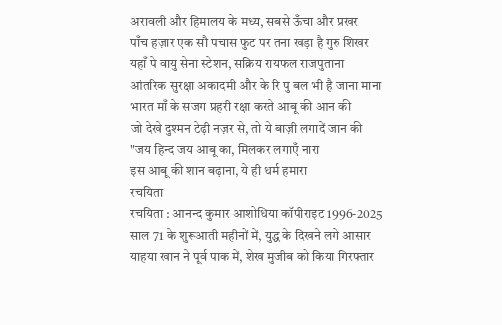अरावली और हिमालय के मध्य, सबसे ऊँचा और प्रखर
पाँच हज़ार एक सौ पचास फुट पर तना खड़ा है गुरु शिखर
यहाँ पे वायु सेना स्टेशन, सक्रिय रायफल राजपुताना
आंतरिक सुरक्षा अकादमी और के रि पु बल भी है जाना माना
भारत माँ के सजग प्रहरी रक्षा करते आबू की आन की
जो देखे दुश्मन टेढ़ी नज़र से, तो ये बाज़ी लगादें जान की
"जय हिन्द जय आबू का, मिलकर लगाएँ नारा
इस आबू की शान बढ़ाना, ये ही धर्म हमारा
रचयिता
रचयिता : आनन्द कुमार आशोधिया कॉपीराइट 1996-2025
साल 71 के शुरूआती महीनों में, युद्ध के दिखने लगे आसार
याहया खान ने पूर्व पाक में, शेख मुजीब को किया गिरफ्तार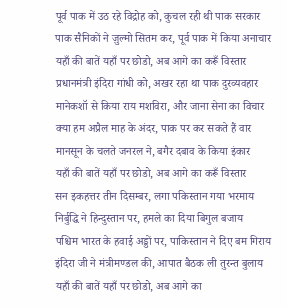पूर्व पाक में उठ रहे विद्रोह को, कुचल रही थी पाक सरकार
पाक सैनिकों ने ज़ुल्मो सितम कर, पूर्व पाक में किया अनाचार
यहाँ की बातें यहाँ पर छोडो, अब आगे का करूँ विस्तार
प्रधानमंत्री इंदिरा गांधी को, अखर रहा था पाक दुरव्यवहार
मानेकशॉ से किया राय मशविरा, और जाना सेना का विचार
क्या हम अप्रैल माह के अंदर, पाक पर कर सकते हैं वार
मानसून के चलते जनरल ने, बगैर दबाव के किया इंकार
यहाँ की बातें यहाँ पर छोडो, अब आगे का करूँ विस्तार
सन इकहत्तर तीन दिसम्बर, लगा पकिस्तान गया भरमाय
निर्बुद्धि ने हिन्दुस्तान पर, हमले का दिया बिगुल बजाय
पश्चिम भारत के हवाई अड्डों पर, पाकिस्तान ने दिए बम गिराय
इंदिरा जी ने मंत्रीमण्डल की, आपात बैठक ली तुरन्त बुलाय
यहाँ की बातें यहाँ पर छोडो, अब आगे का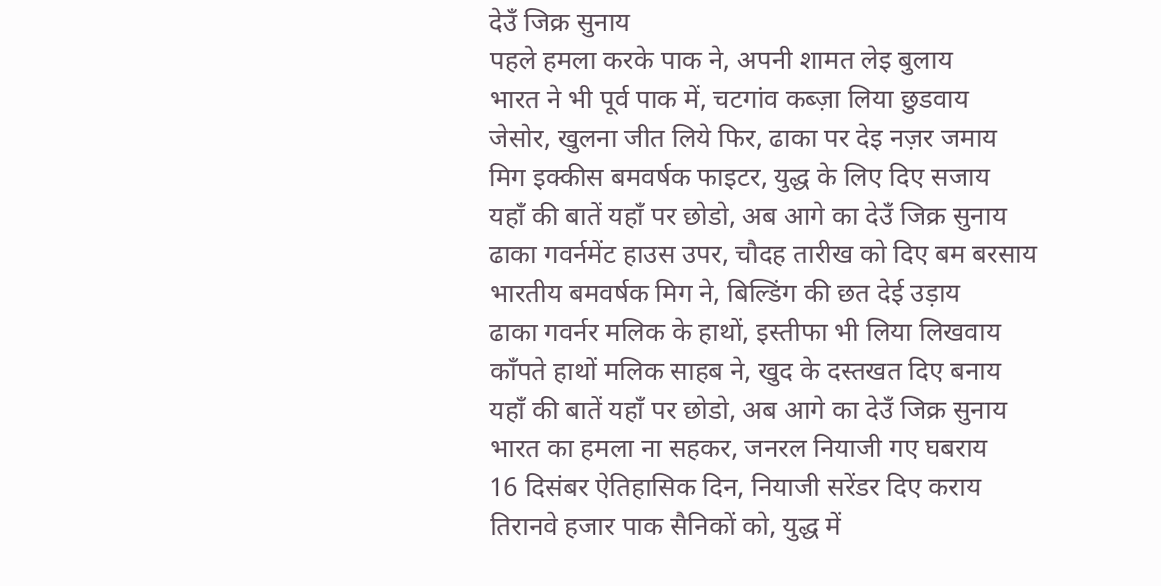देउँ जिक्र सुनाय
पहले हमला करके पाक ने, अपनी शामत लेइ बुलाय
भारत ने भी पूर्व पाक में, चटगांव कब्ज़ा लिया छुडवाय
जेसोर, खुलना जीत लिये फिर, ढाका पर देइ नज़र जमाय
मिग इक्कीस बमवर्षक फाइटर, युद्ध के लिए दिए सजाय
यहाँ की बातें यहाँ पर छोडो, अब आगे का देउँ जिक्र सुनाय
ढाका गवर्नमेंट हाउस उपर, चौदह तारीख को दिए बम बरसाय
भारतीय बमवर्षक मिग ने, बिल्डिंग की छत देई उड़ाय
ढाका गवर्नर मलिक के हाथों, इस्तीफा भी लिया लिखवाय
काँपते हाथों मलिक साहब ने, खुद के दस्तखत दिए बनाय
यहाँ की बातें यहाँ पर छोडो, अब आगे का देउँ जिक्र सुनाय
भारत का हमला ना सहकर, जनरल नियाजी गए घबराय
16 दिसंबर ऐतिहासिक दिन, नियाजी सरेंडर दिए कराय
तिरानवे हजार पाक सैनिकों को, युद्ध में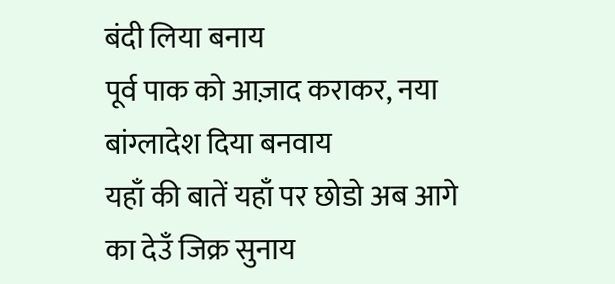बंदी लिया बनाय
पूर्व पाक को आज़ाद कराकर, नया बांग्लादेश दिया बनवाय
यहाँ की बातें यहाँ पर छोडो अब आगे का देउँ जिक्र सुनाय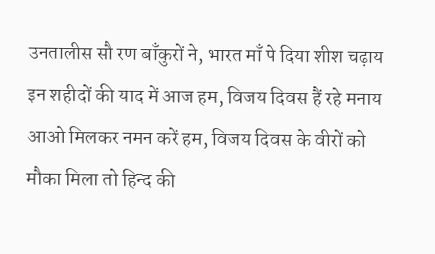उनतालीस सौ रण बाँकुरों ने, भारत माँ पे दिया शीश चढ़ाय
इन शहीदों की याद में आज हम, विजय दिवस हैं रहे मनाय
आओ मिलकर नमन करें हम, विजय दिवस के वीरों को
मौका मिला तो हिन्द की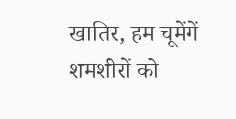खातिर, हम चूमेंगें शमशीरों को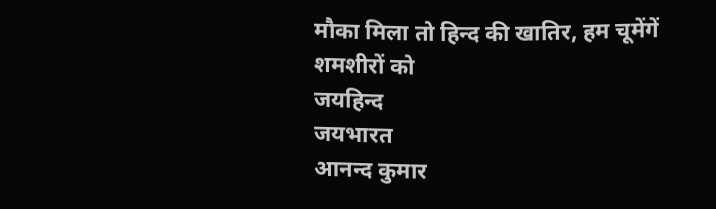मौका मिला तो हिन्द की खातिर, हम चूमेंगें शमशीरों को
जयहिन्द
जयभारत
आनन्द कुमार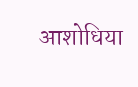आशोधिया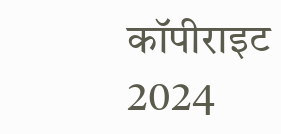कॉपीराइट 2024